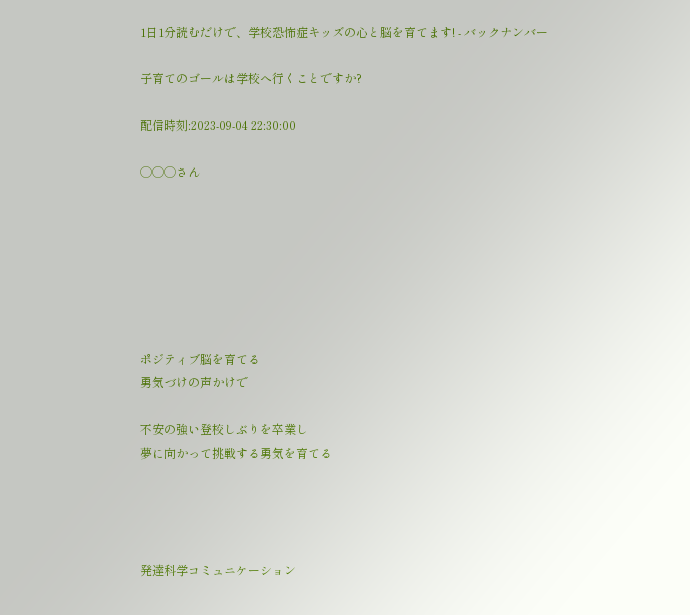1日1分読むだけで、学校恐怖症キッズの心と脳を育てます! - バックナンバー

子育てのゴールは学校へ行くことですか?

配信時刻:2023-09-04 22:30:00

◯◯◯さん







ポジティブ脳を育てる
勇気づけの声かけで

不安の強い登校しぶりを卒業し
夢に向かって挑戦する勇気を育てる




発達科学コミュニケーション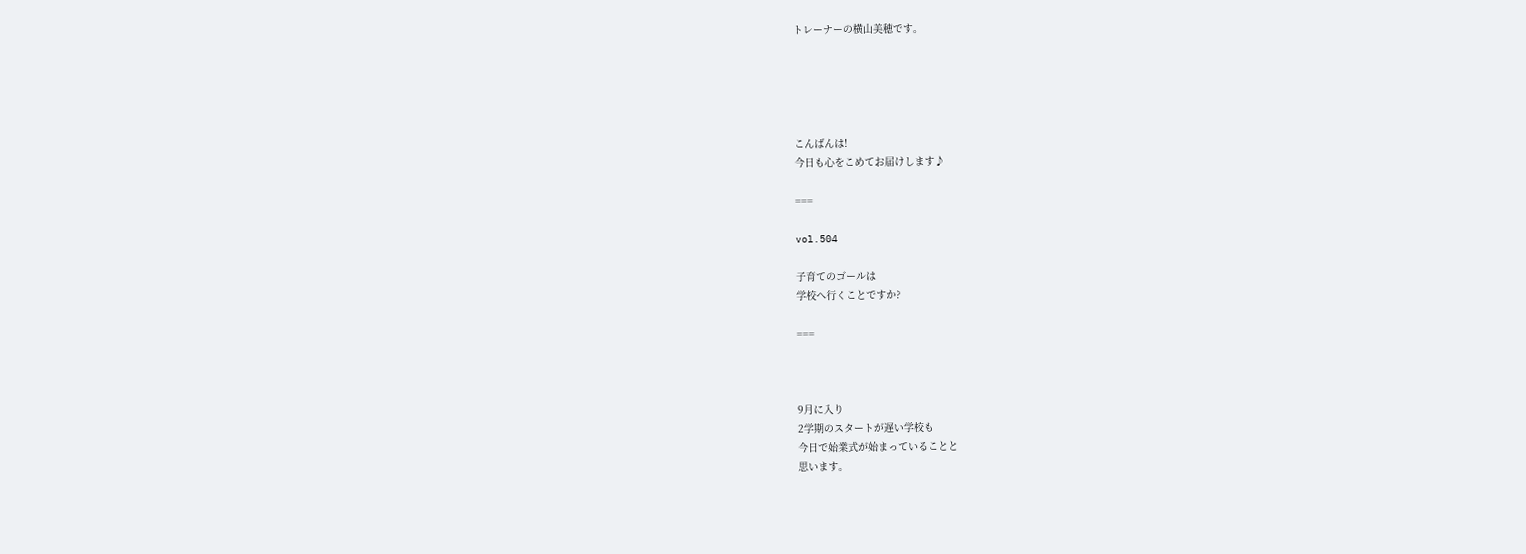トレーナーの横山美穂です。





こんばんは!
今日も心をこめてお届けします♪

===

vol.504

子育てのゴールは
学校へ行くことですか?

===



9月に入り
2学期のスタートが遅い学校も
今日で始業式が始まっていることと
思います。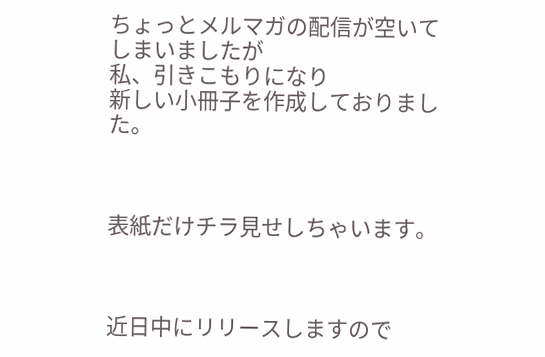ちょっとメルマガの配信が空いて
しまいましたが
私、引きこもりになり
新しい小冊子を作成しておりました。



表紙だけチラ見せしちゃいます。



近日中にリリースしますので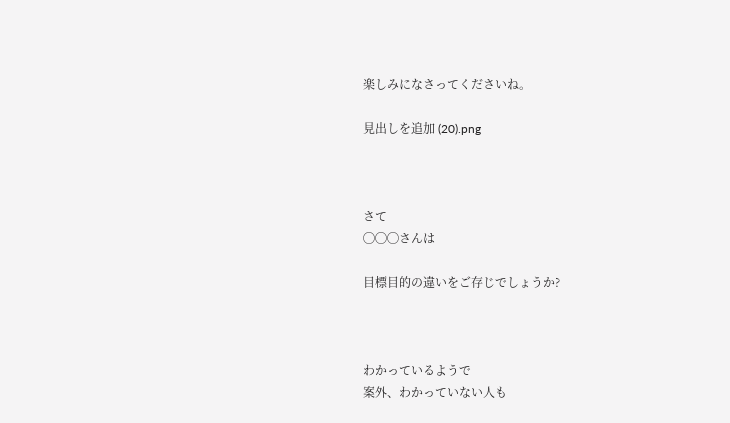楽しみになさってくださいね。

見出しを追加 (20).png



さて
◯◯◯さんは

目標目的の違いをご存じでしょうか?



わかっているようで
案外、わかっていない人も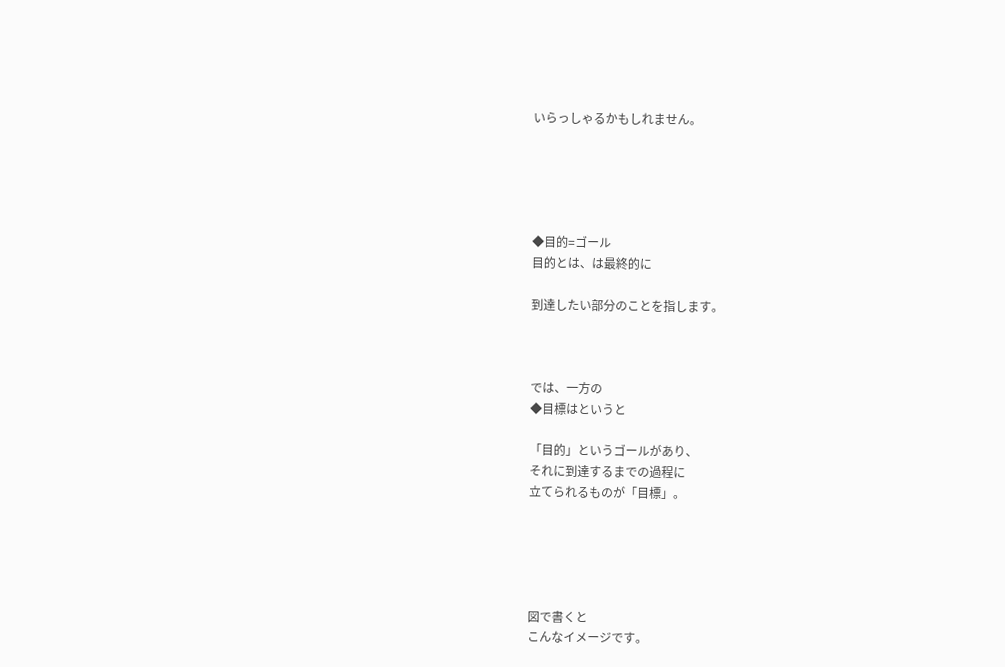いらっしゃるかもしれません。





◆目的=ゴール
目的とは、は最終的に

到達したい部分のことを指します。



では、一方の
◆目標はというと

「目的」というゴールがあり、
それに到達するまでの過程に
立てられるものが「目標」。





図で書くと
こんなイメージです。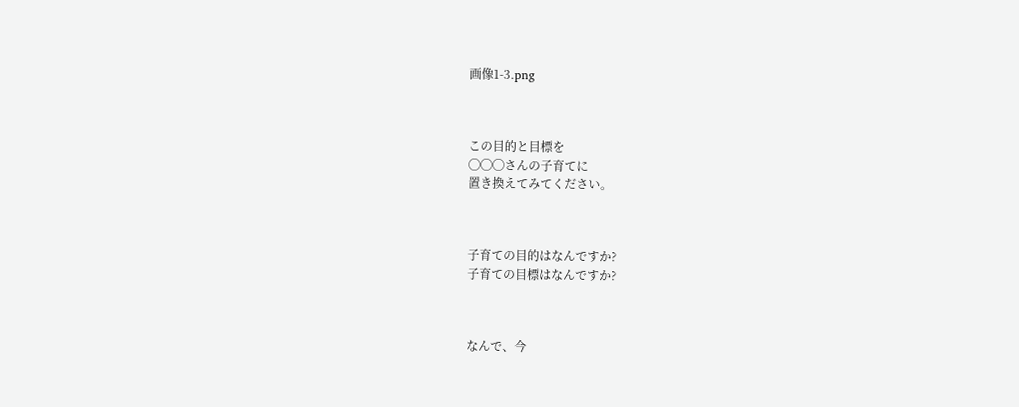画像1-3.png



この目的と目標を
◯◯◯さんの子育てに
置き換えてみてください。



子育ての目的はなんですか?
子育ての目標はなんですか?



なんで、今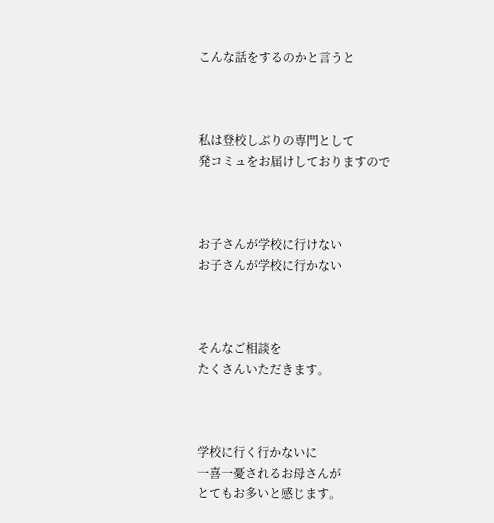こんな話をするのかと言うと



私は登校しぶりの専門として
発コミュをお届けしておりますので



お子さんが学校に行けない
お子さんが学校に行かない



そんなご相談を
たくさんいただきます。



学校に行く行かないに
一喜一憂されるお母さんが
とてもお多いと感じます。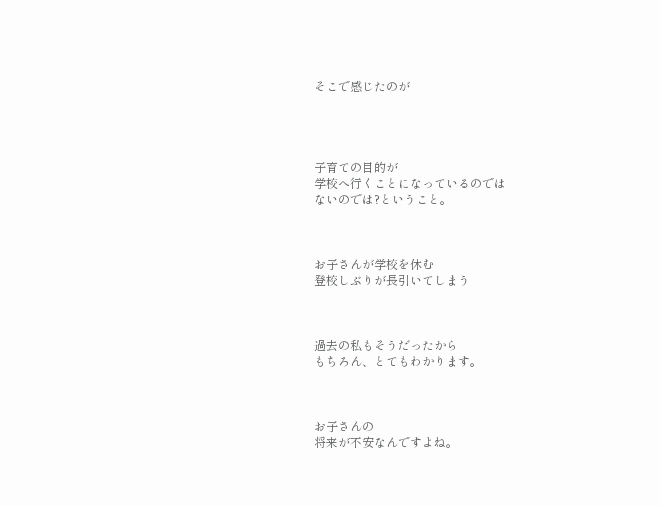そこで感じたのが




子育ての目的が
学校へ行くことになっているのでは
ないのでは?ということ。



お子さんが学校を休む
登校しぶりが長引いてしまう



過去の私もそうだったから
もちろん、とてもわかります。



お子さんの
将来が不安なんですよね。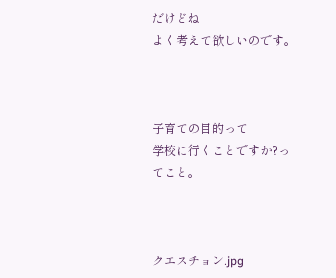だけどね
よく考えて欲しいのです。



子育ての目的って
学校に行くことですか?ってこと。



クエスチョン.jpg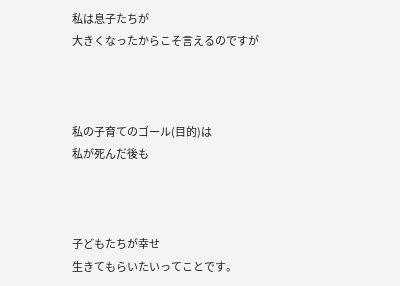私は息子たちが
大きくなったからこそ言えるのですが



私の子育てのゴール(目的)は
私が死んだ後も



子どもたちが幸せ
生きてもらいたいってことです。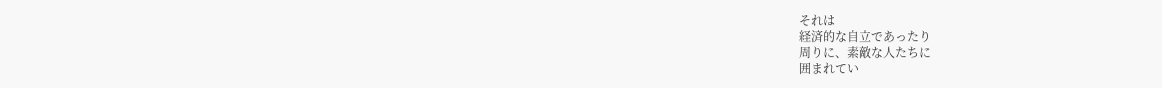それは
経済的な自立であったり
周りに、素敵な人たちに
囲まれてい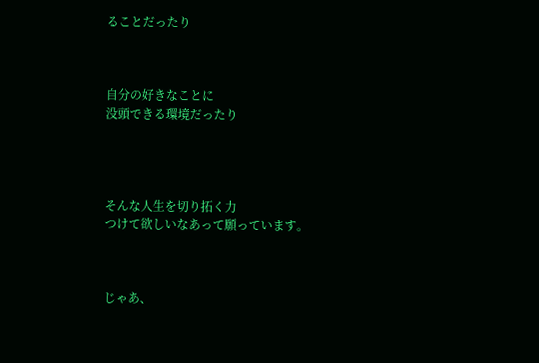ることだったり



自分の好きなことに
没頭できる環境だったり




そんな人生を切り拓く力
つけて欲しいなあって願っています。



じゃあ、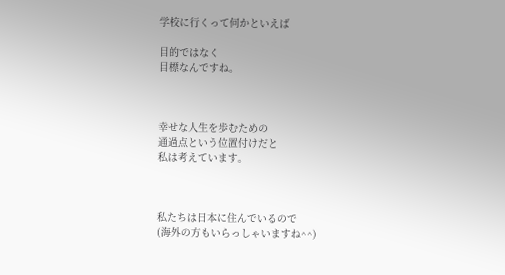学校に行くって何かといえば

目的ではなく
目標なんですね。



幸せな人生を歩むための
通過点という位置付けだと
私は考えています。



私たちは日本に住んでいるので
(海外の方もいらっしゃいますね^^)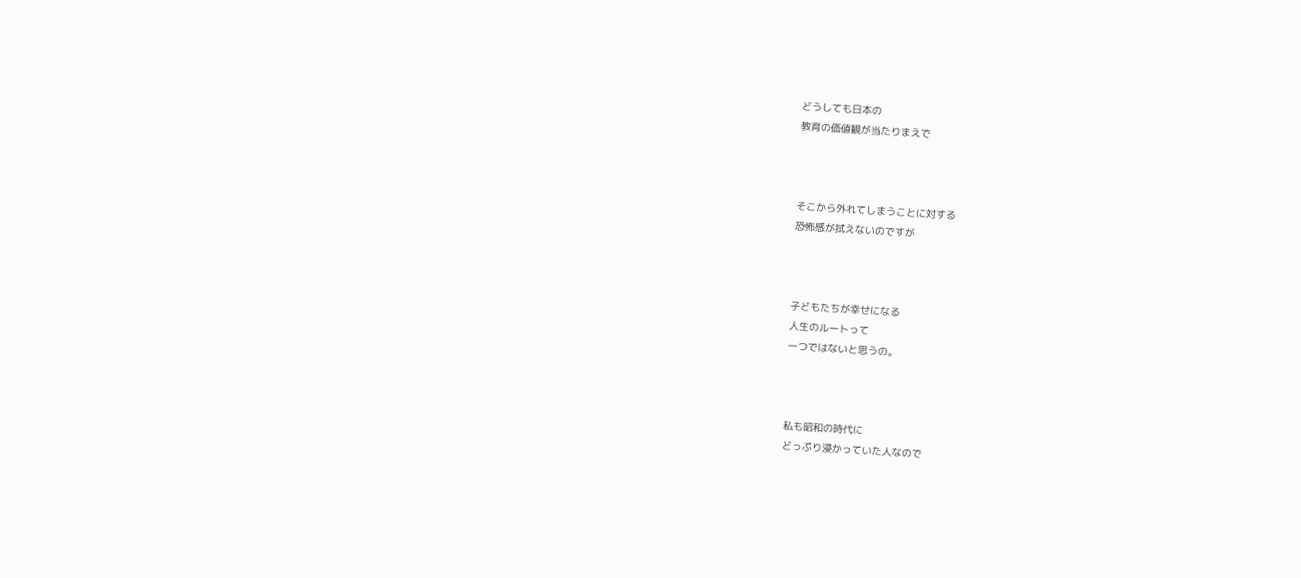どうしても日本の
教育の価値観が当たりまえで



そこから外れてしまうことに対する
恐怖感が拭えないのですが



子どもたちが幸せになる
人生のルートって
一つではないと思うの。



私も昭和の時代に
どっぷり浸かっていた人なので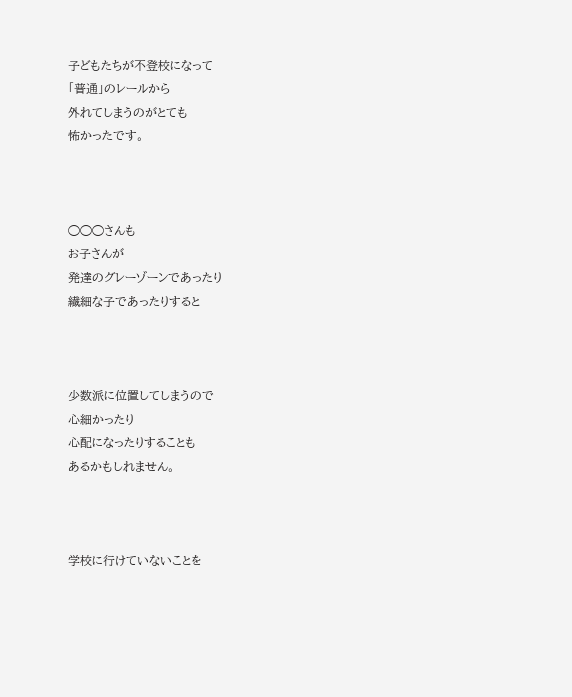子どもたちが不登校になって
「普通」のレールから
外れてしまうのがとても
怖かったです。



◯◯◯さんも
お子さんが
発達のグレーゾーンであったり
繊細な子であったりすると



少数派に位置してしまうので
心細かったり
心配になったりすることも
あるかもしれません。



学校に行けていないことを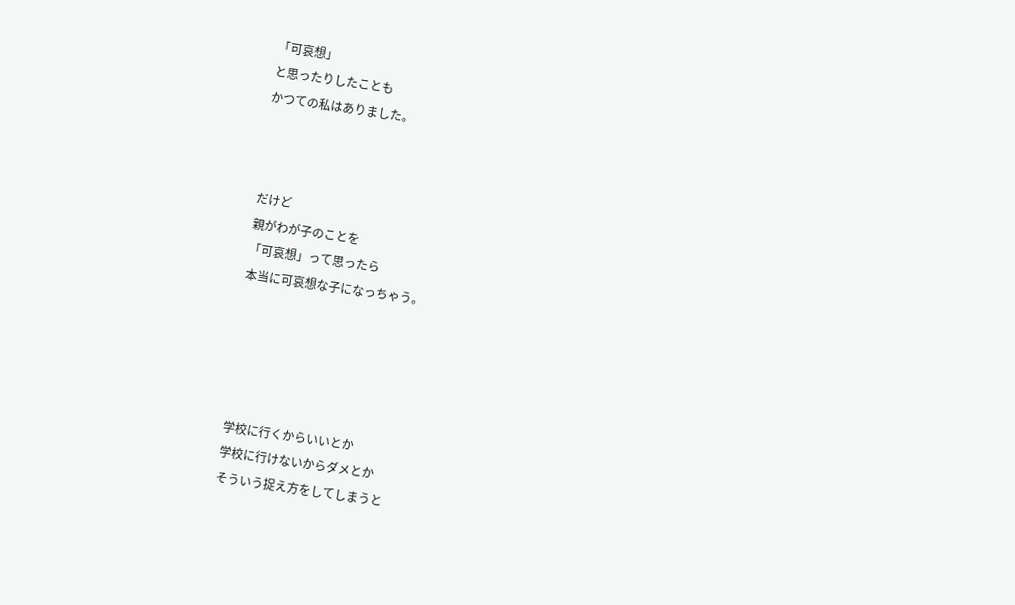「可哀想」
と思ったりしたことも
かつての私はありました。



だけど
親がわが子のことを
「可哀想」って思ったら
本当に可哀想な子になっちゃう。





学校に行くからいいとか
学校に行けないからダメとか
そういう捉え方をしてしまうと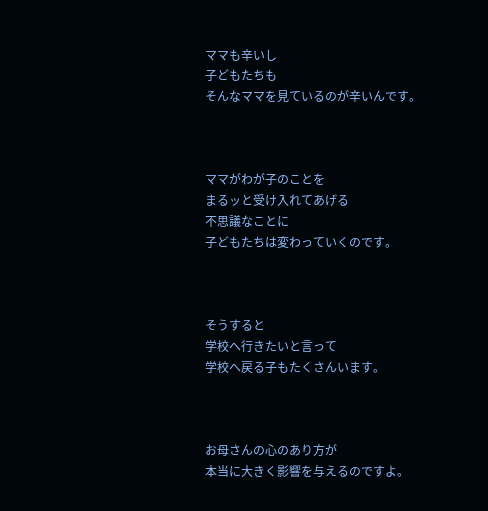ママも辛いし
子どもたちも
そんなママを見ているのが辛いんです。



ママがわが子のことを
まるッと受け入れてあげる
不思議なことに
子どもたちは変わっていくのです。



そうすると
学校へ行きたいと言って
学校へ戻る子もたくさんいます。



お母さんの心のあり方が
本当に大きく影響を与えるのですよ。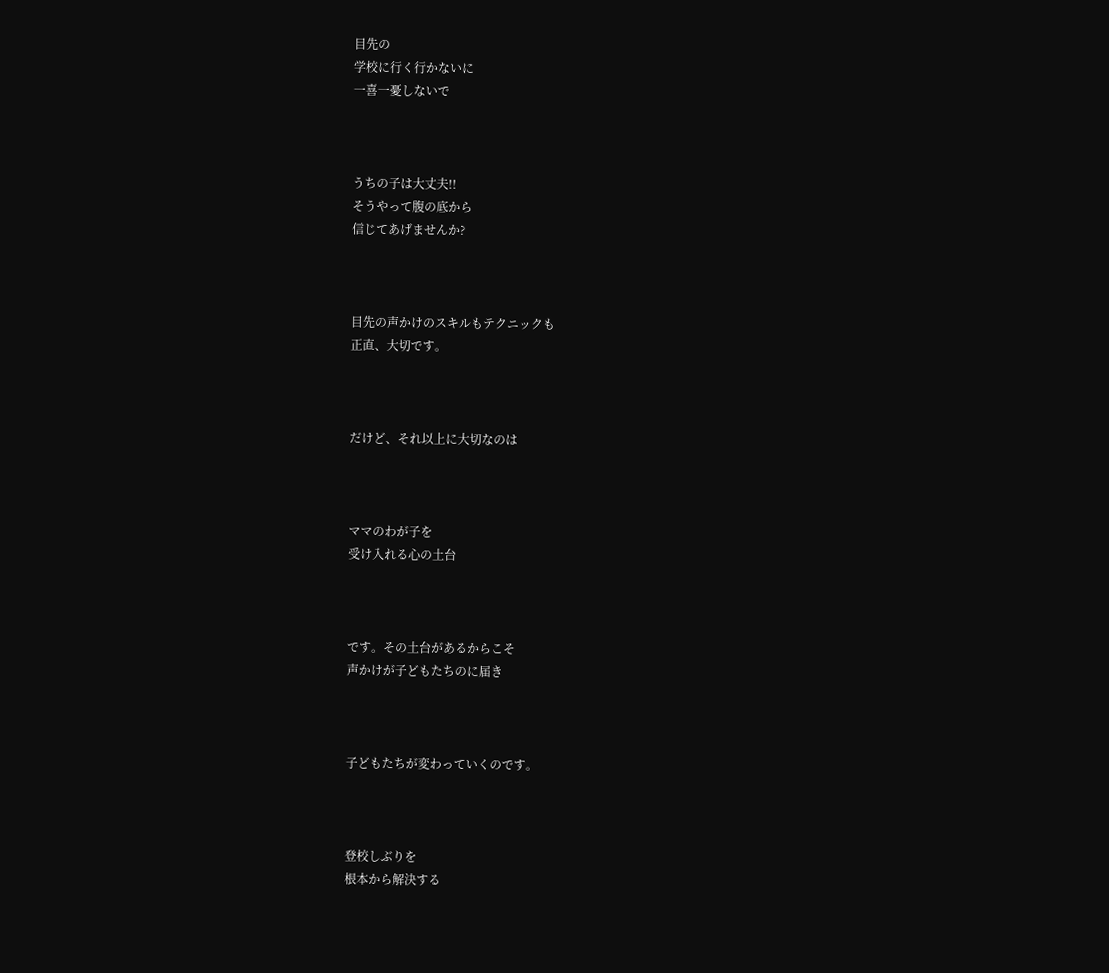目先の
学校に行く行かないに
一喜一憂しないで



うちの子は大丈夫!!
そうやって腹の底から
信じてあげませんか?



目先の声かけのスキルもテクニックも
正直、大切です。



だけど、それ以上に大切なのは



ママのわが子を
受け入れる心の土台



です。その土台があるからこそ
声かけが子どもたちのに届き



子どもたちが変わっていくのです。



登校しぶりを
根本から解決する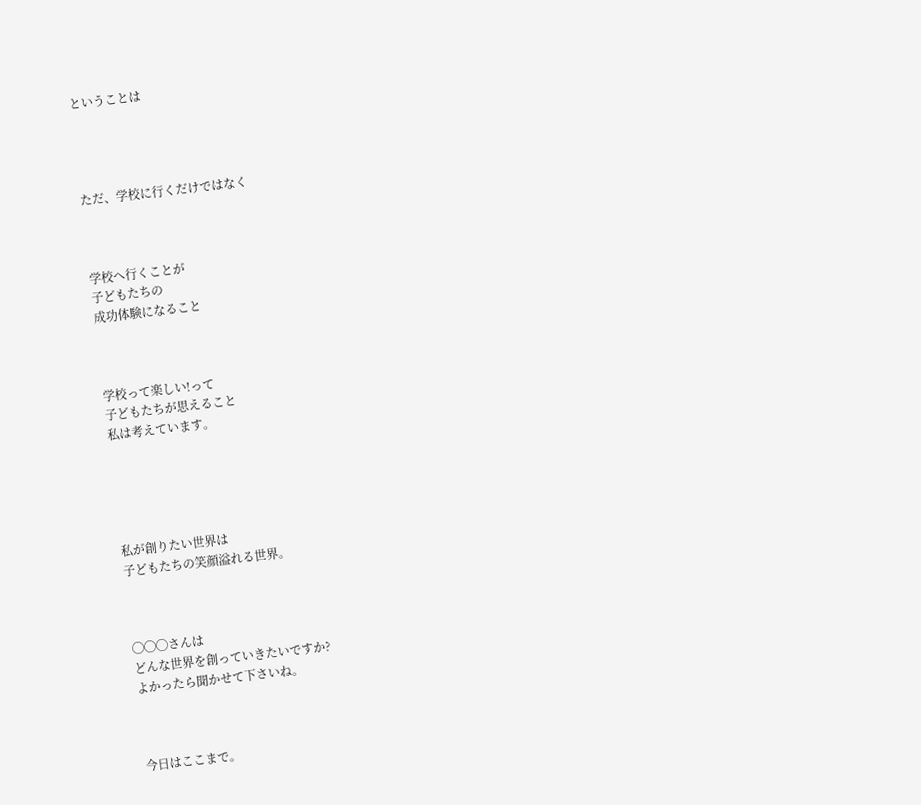ということは




ただ、学校に行くだけではなく



学校へ行くことが
子どもたちの
成功体験になること



学校って楽しい!って
子どもたちが思えること
私は考えています。





私が創りたい世界は
子どもたちの笑顔溢れる世界。



◯◯◯さんは
どんな世界を創っていきたいですか?
よかったら聞かせて下さいね。



今日はここまで。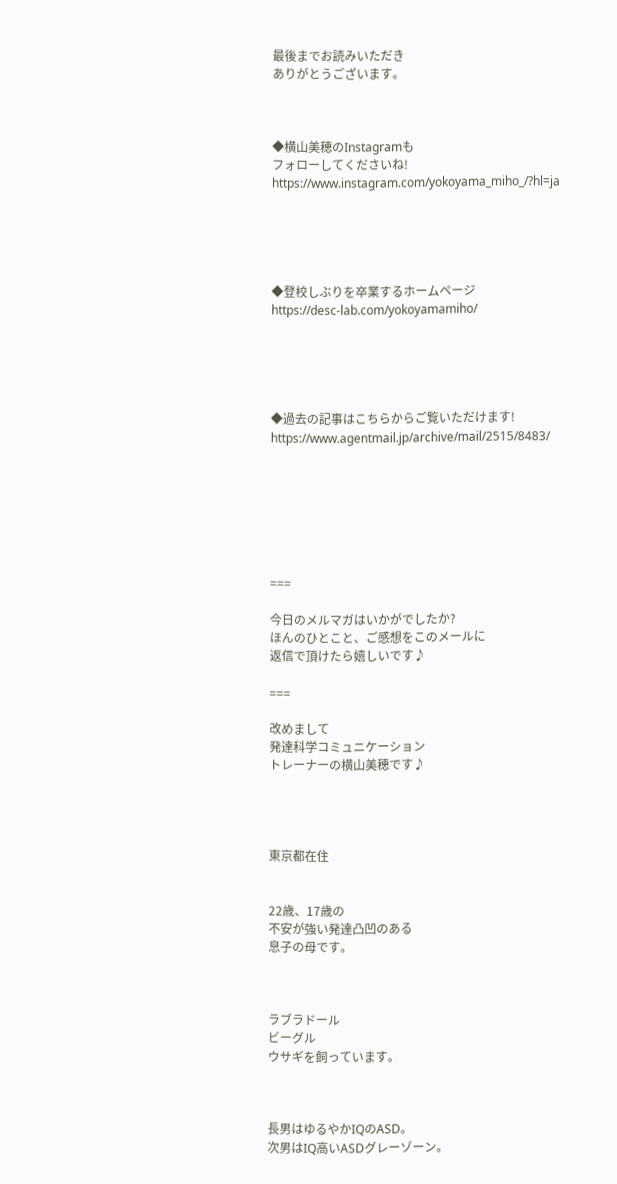最後までお読みいただき
ありがとうございます。



◆横山美穂のInstagramも
フォローしてくださいね!
https://www.instagram.com/yokoyama_miho_/?hl=ja





◆登校しぶりを卒業するホームページ
https://desc-lab.com/yokoyamamiho/





◆過去の記事はこちらからご覧いただけます!
https://www.agentmail.jp/archive/mail/2515/8483/







===

今日のメルマガはいかがでしたか?
ほんのひとこと、ご感想をこのメールに
返信で頂けたら嬉しいです♪

===

改めまして
発達科学コミュニケーション
トレーナーの横山美穂です♪




東京都在住


22歳、17歳の
不安が強い発達凸凹のある
息子の母です。



ラブラドール
ビーグル
ウサギを飼っています。



長男はゆるやかIQのASD。
次男はIQ高いASDグレーゾーン。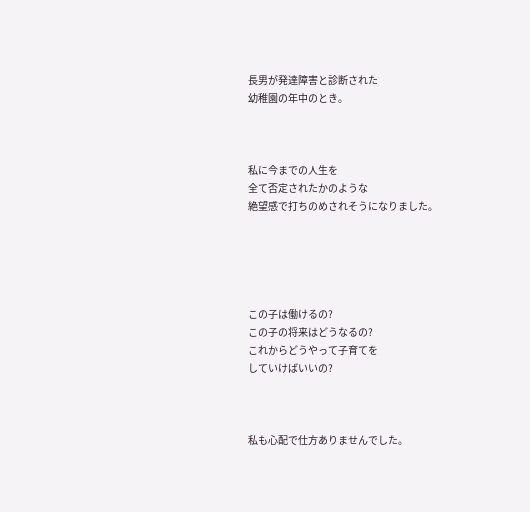長男が発達障害と診断された
幼稚園の年中のとき。



私に今までの人生を
全て否定されたかのような
絶望感で打ちのめされそうになりました。





この子は働けるの?
この子の将来はどうなるの?
これからどうやって子育てを
していけばいいの?



私も心配で仕方ありませんでした。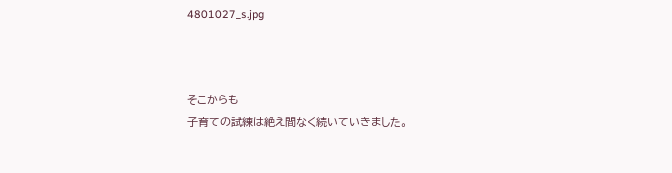4801027_s.jpg



そこからも
子育ての試練は絶え間なく続いていきました。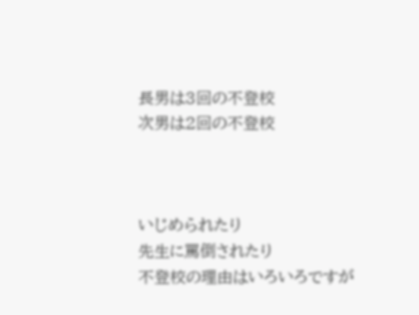長男は3回の不登校
次男は2回の不登校



いじめられたり
先生に罵倒されたり
不登校の理由はいろいろですが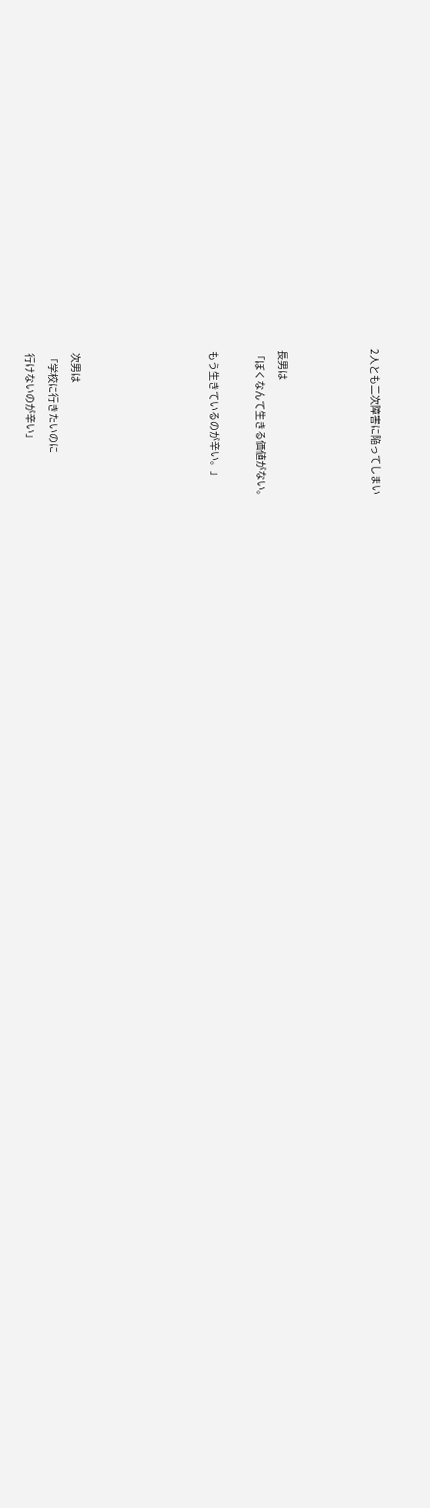2人とも二次障害に陥ってしまい



長男は
「ぼくなんて生きる価値がない。

もう生きているのが辛い。」





次男は
「学校に行きたいのに
行けないのが辛い」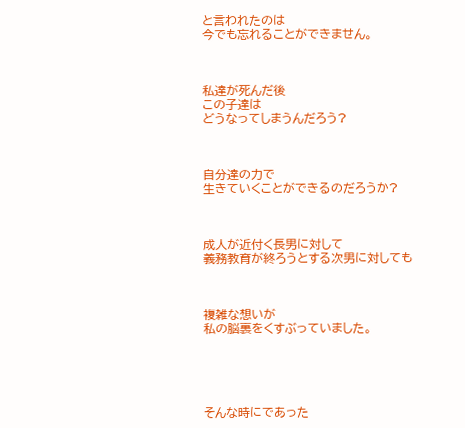と言われたのは
今でも忘れることができません。



私達が死んだ後
この子達は
どうなってしまうんだろう?



自分達の力で
生きていくことができるのだろうか?



成人が近付く長男に対して
義務教育が終ろうとする次男に対しても



複雑な想いが
私の脳裏をくすぶっていました。





そんな時にであった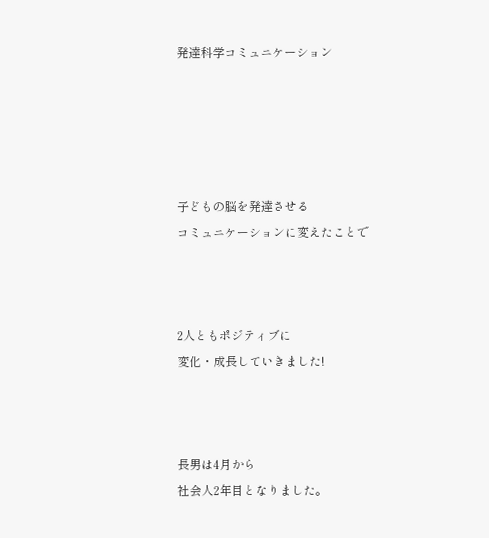発達科学コミュニケーション





子どもの脳を発達させる
コミュニケーションに変えたことで



2人ともポジティブに
変化・成長していきました!



長男は4月から
社会人2年目となりました。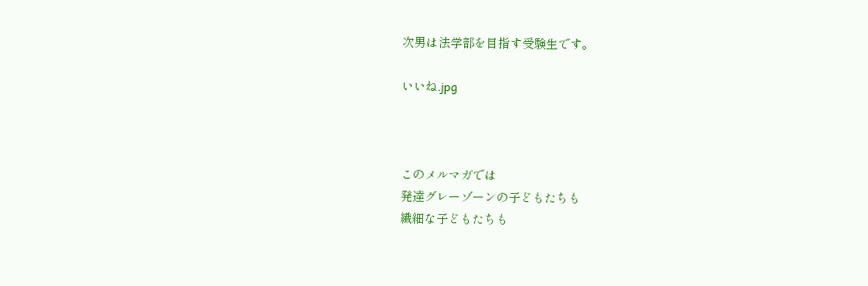次男は法学部を目指す受験生です。

いいね.jpg



このメルマガでは
発達グレーゾーンの子どもたちも
繊細な子どもたちも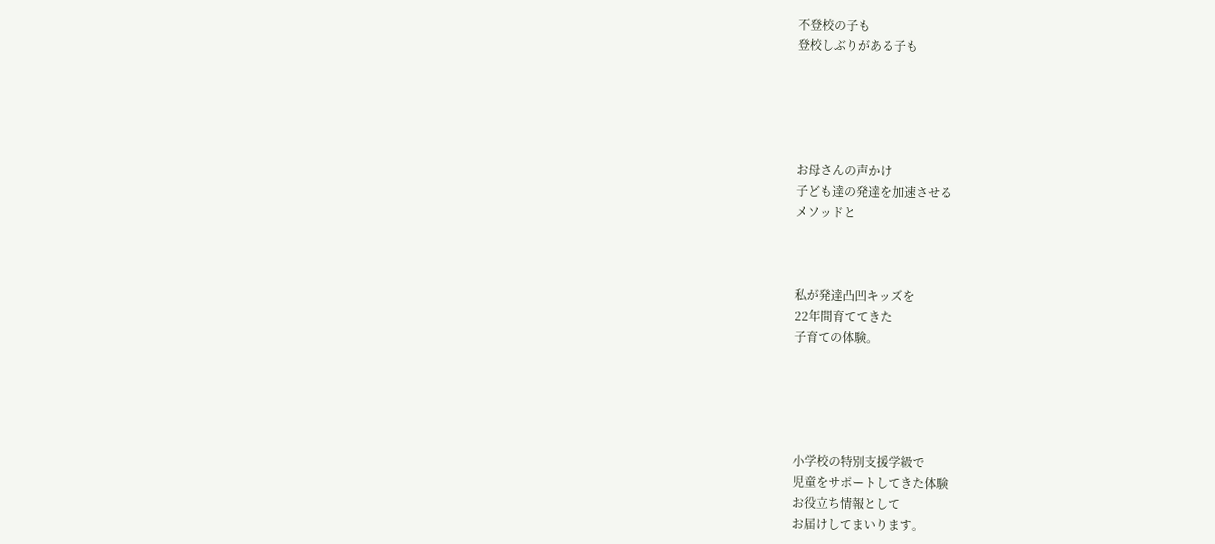不登校の子も
登校しぶりがある子も





お母さんの声かけ
子ども達の発達を加速させる
メソッドと



私が発達凸凹キッズを
22年間育ててきた
子育ての体験。





小学校の特別支援学級で
児童をサポートしてきた体験
お役立ち情報として
お届けしてまいります。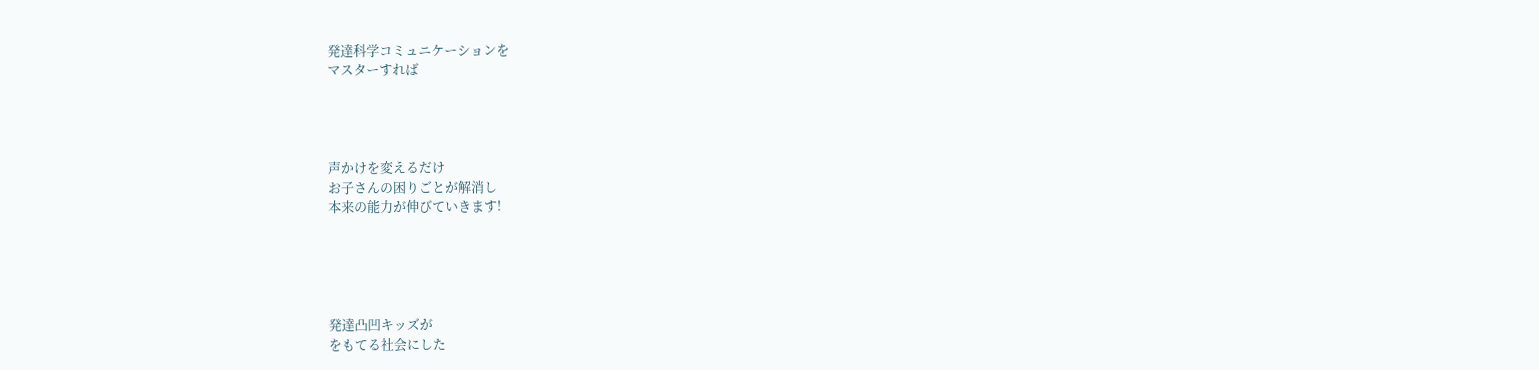発達科学コミュニケーションを
マスターすれば




声かけを変えるだけ
お子さんの困りごとが解消し
本来の能力が伸びていきます!





発達凸凹キッズが
をもてる社会にした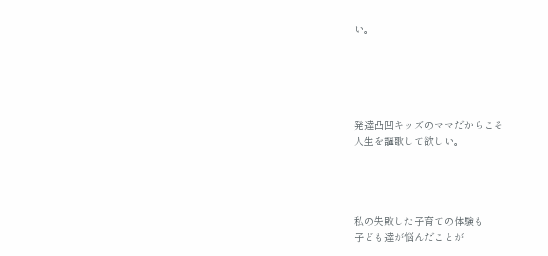い。





発達凸凹キッズのママだからこそ
人生を謳歌して欲しい。




私の失敗した子育ての体験も
子ども達が悩んだことが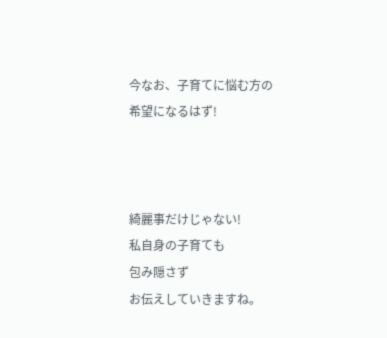今なお、子育てに悩む方の
希望になるはず!



綺麗事だけじゃない!
私自身の子育ても
包み隠さず
お伝えしていきますね。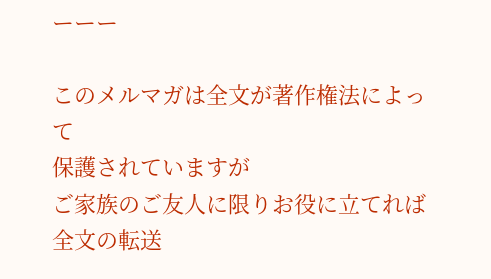ーーー

このメルマガは全文が著作権法によって
保護されていますが
ご家族のご友人に限りお役に立てれば
全文の転送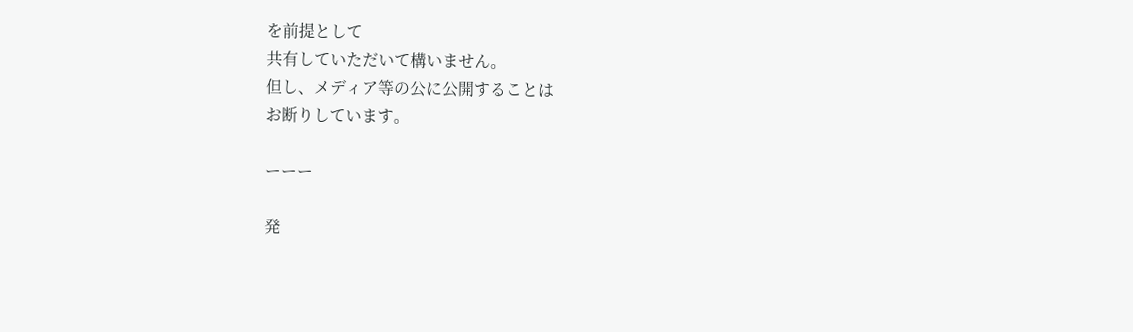を前提として
共有していただいて構いません。
但し、メディア等の公に公開することは
お断りしています。

ーーー

発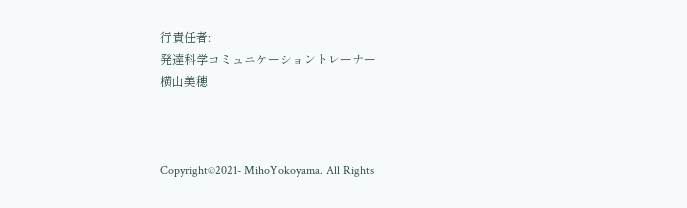行責任者:
発達科学コミュニケーショントレーナー
横山美穂



Copyright©2021- MihoYokoyama. All Rights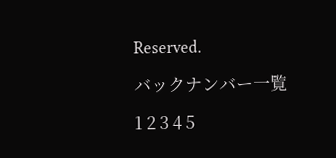Reserved.

バックナンバー一覧

1 2 3 4 5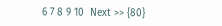6 7 8 9 10  Next >> {80}